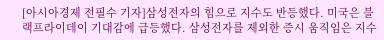[아시아경제 전필수 기자]삼성전자의 힘으로 지수도 반등했다. 미국은 블랙프라이데이 기대감에 급등했다. 삼성전자를 제외한 증시 움직임은 지수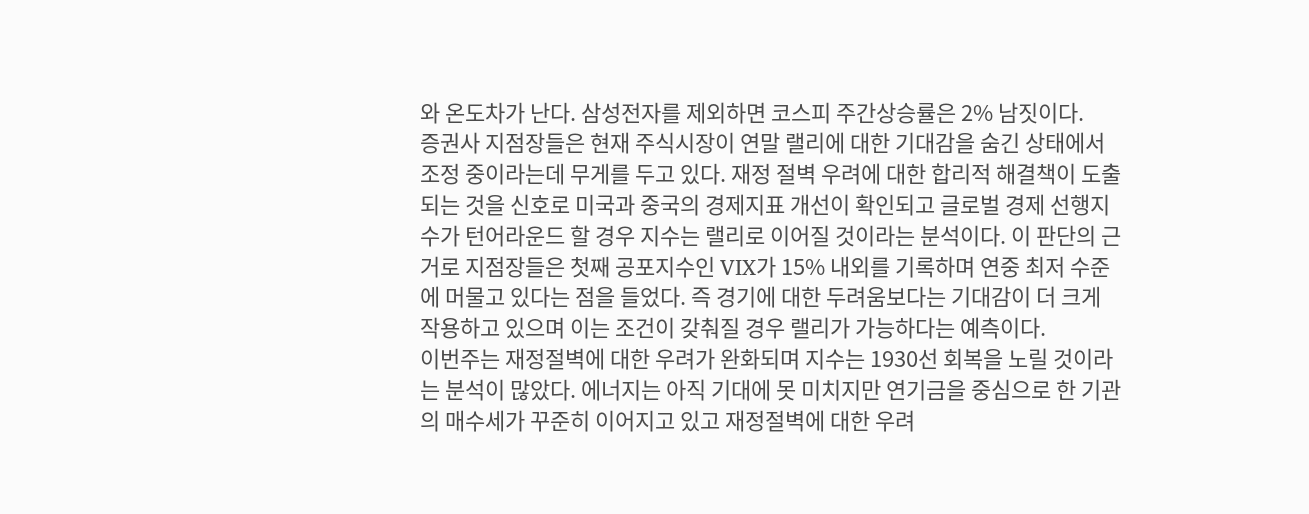와 온도차가 난다. 삼성전자를 제외하면 코스피 주간상승률은 2% 남짓이다.
증권사 지점장들은 현재 주식시장이 연말 랠리에 대한 기대감을 숨긴 상태에서 조정 중이라는데 무게를 두고 있다. 재정 절벽 우려에 대한 합리적 해결책이 도출되는 것을 신호로 미국과 중국의 경제지표 개선이 확인되고 글로벌 경제 선행지수가 턴어라운드 할 경우 지수는 랠리로 이어질 것이라는 분석이다. 이 판단의 근거로 지점장들은 첫째 공포지수인 VIX가 15% 내외를 기록하며 연중 최저 수준에 머물고 있다는 점을 들었다. 즉 경기에 대한 두려움보다는 기대감이 더 크게 작용하고 있으며 이는 조건이 갖춰질 경우 랠리가 가능하다는 예측이다.
이번주는 재정절벽에 대한 우려가 완화되며 지수는 1930선 회복을 노릴 것이라는 분석이 많았다. 에너지는 아직 기대에 못 미치지만 연기금을 중심으로 한 기관의 매수세가 꾸준히 이어지고 있고 재정절벽에 대한 우려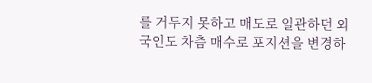를 거두지 못하고 매도로 일관하던 외국인도 차츰 매수로 포지션을 변경하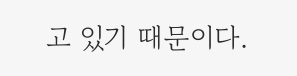고 있기 때문이다.